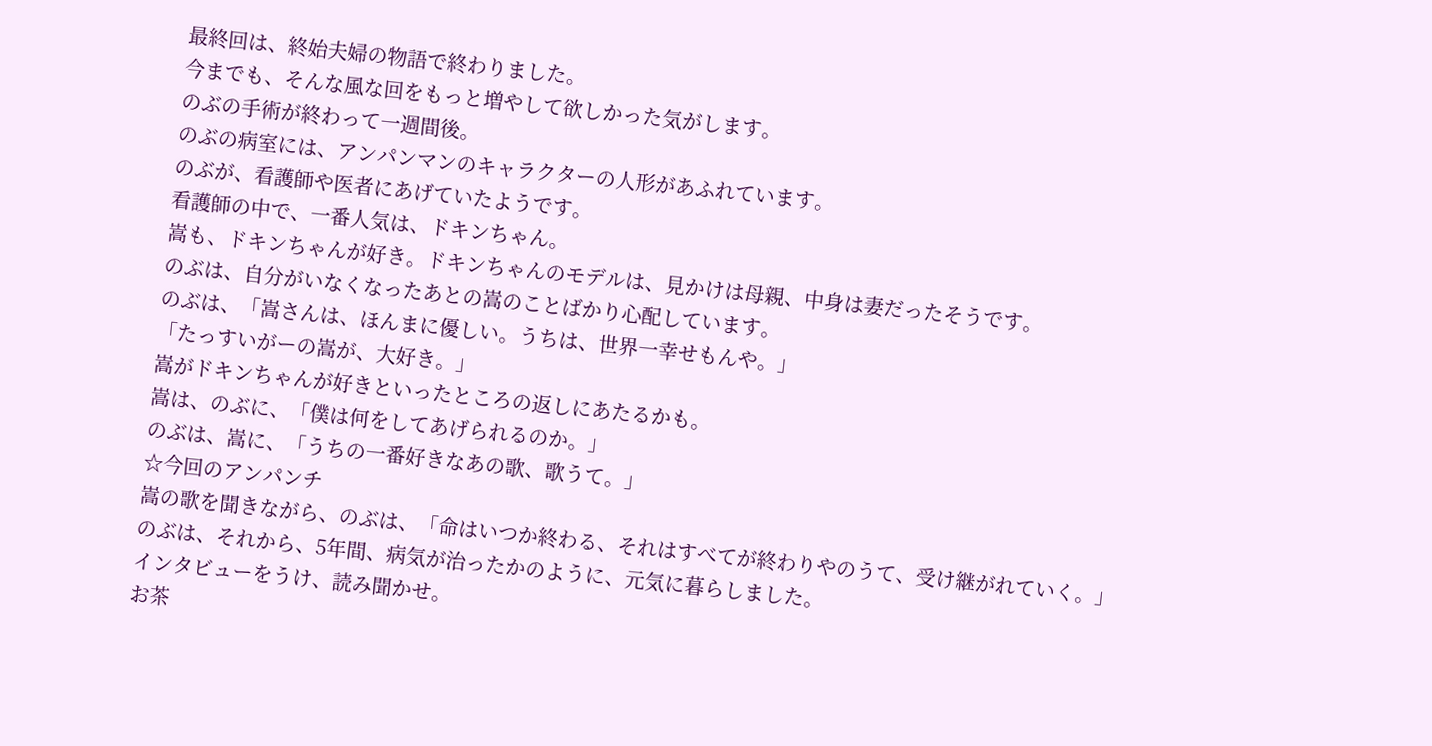最終回は、終始夫婦の物語で終わりました。
今までも、そんな風な回をもっと増やして欲しかった気がします。
のぶの手術が終わって一週間後。
のぶの病室には、アンパンマンのキャラクターの人形があふれています。
のぶが、看護師や医者にあげていたようです。
看護師の中で、一番人気は、ドキンちゃん。
嵩も、ドキンちゃんが好き。ドキンちゃんのモデルは、見かけは母親、中身は妻だったそうです。
のぶは、自分がいなくなったあとの嵩のことばかり心配しています。
のぶは、「嵩さんは、ほんまに優しい。うちは、世界一幸せもんや。」
「たっすいがーの嵩が、大好き。」
嵩がドキンちゃんが好きといったところの返しにあたるかも。
嵩は、のぶに、「僕は何をしてあげられるのか。」
のぶは、嵩に、「うちの一番好きなあの歌、歌うて。」
☆今回のアンパンチ
嵩の歌を聞きながら、のぶは、「命はいつか終わる、それはすべてが終わりやのうて、受け継がれていく。」
のぶは、それから、5年間、病気が治ったかのように、元気に暮らしました。
インタビューをうけ、読み聞かせ。
お茶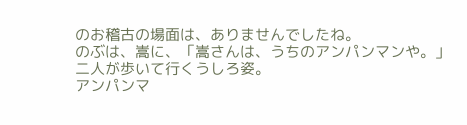のお稽古の場面は、ありませんでしたね。
のぶは、嵩に、「嵩さんは、うちのアンパンマンや。」
二人が歩いて行くうしろ姿。
アンパンマ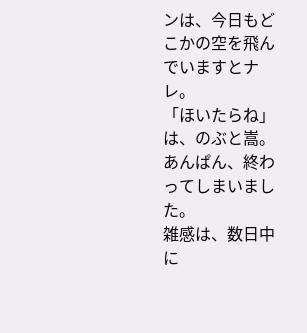ンは、今日もどこかの空を飛んでいますとナレ。
「ほいたらね」は、のぶと嵩。
あんぱん、終わってしまいました。
雑感は、数日中に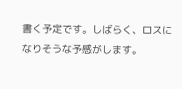書く予定です。しばらく、ロスになりそうな予感がします。